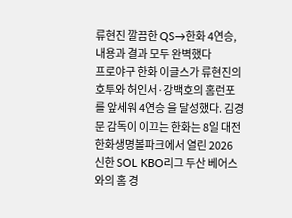류현진 깔끔한 QS→한화 4연승, 내용과 결과 모두 완벽했다
프로야구 한화 이글스가 류현진의 호투와 허인서·강백호의 홈런포를 앞세워 4연승 을 달성했다. 김경문 감독이 이끄는 한화는 8일 대전 한화생명볼파크에서 열린 2026 신한 SOL KBO리그 두산 베어스와의 홈 경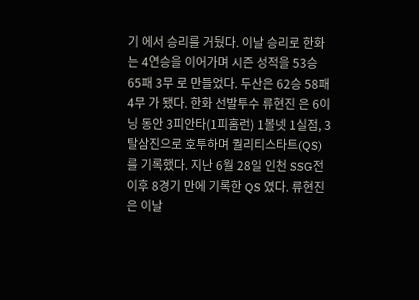기 에서 승리를 거뒀다. 이날 승리로 한화는 4연승을 이어가며 시즌 성적을 53승 65패 3무 로 만들었다. 두산은 62승 58패 4무 가 됐다. 한화 선발투수 류현진 은 6이닝 동안 3피안타(1피홈런) 1볼넷 1실점, 3탈삼진으로 호투하며 퀄리티스타트(QS)를 기록했다. 지난 6월 28일 인천 SSG전 이후 8경기 만에 기록한 QS 였다. 류현진은 이날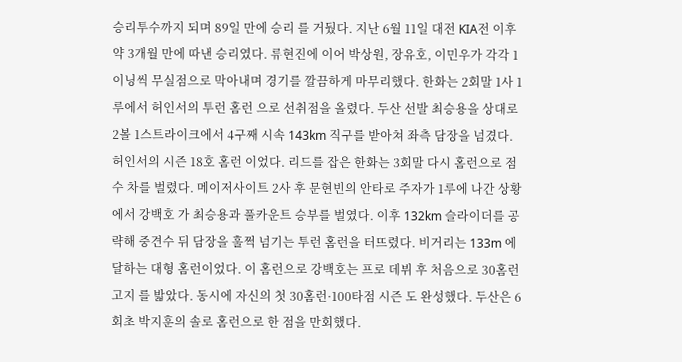승리투수까지 되며 89일 만에 승리 를 거뒀다. 지난 6월 11일 대전 KIA전 이후 약 3개월 만에 따낸 승리였다. 류현진에 이어 박상원, 장유호, 이민우가 각각 1이닝씩 무실점으로 막아내며 경기를 깔끔하게 마무리했다. 한화는 2회말 1사 1루에서 허인서의 투런 홈런 으로 선취점을 올렸다. 두산 선발 최승용을 상대로 2볼 1스트라이크에서 4구째 시속 143km 직구를 받아쳐 좌측 담장을 넘겼다. 허인서의 시즌 18호 홈런 이었다. 리드를 잡은 한화는 3회말 다시 홈런으로 점수 차를 벌렸다. 메이저사이트 2사 후 문현빈의 안타로 주자가 1루에 나간 상황에서 강백호 가 최승용과 풀카운트 승부를 벌였다. 이후 132km 슬라이더를 공략해 중견수 뒤 담장을 훌쩍 넘기는 투런 홈런을 터뜨렸다. 비거리는 133m 에 달하는 대형 홈런이었다. 이 홈런으로 강백호는 프로 데뷔 후 처음으로 30홈런 고지 를 밟았다. 동시에 자신의 첫 30홈런·100타점 시즌 도 완성했다. 두산은 6회초 박지훈의 솔로 홈런으로 한 점을 만회했다.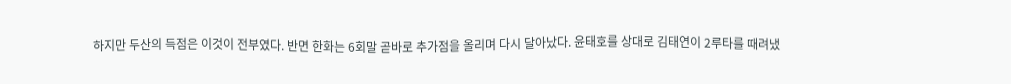하지만 두산의 득점은 이것이 전부였다. 반면 한화는 6회말 곧바로 추가점을 올리며 다시 달아났다. 윤태호를 상대로 김태연이 2루타를 때려냈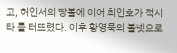고, 허인서의 땅볼에 이어 최인호가 적시타 를 터뜨렸다. 이후 황영묵의 볼넷으로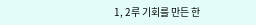1, 2루 기회를 만든 한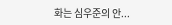화는 심우준의 안...